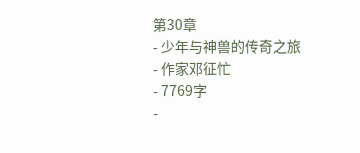第30章
- 少年与神兽的传奇之旅
- 作家邓征忙
- 7769字
-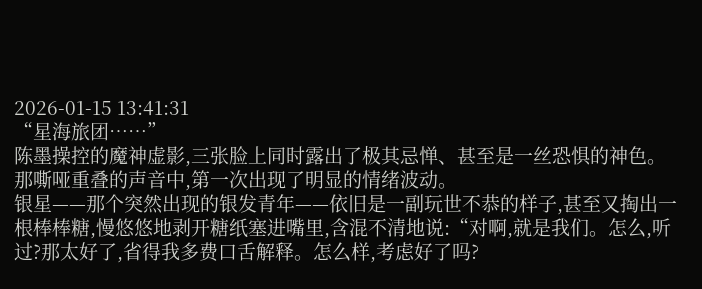2026-01-15 13:41:31
“星海旅团……”
陈墨操控的魔神虚影,三张脸上同时露出了极其忌惮、甚至是一丝恐惧的神色。那嘶哑重叠的声音中,第一次出现了明显的情绪波动。
银星——那个突然出现的银发青年——依旧是一副玩世不恭的样子,甚至又掏出一根棒棒糖,慢悠悠地剥开糖纸塞进嘴里,含混不清地说:“对啊,就是我们。怎么,听过?那太好了,省得我多费口舌解释。怎么样,考虑好了吗?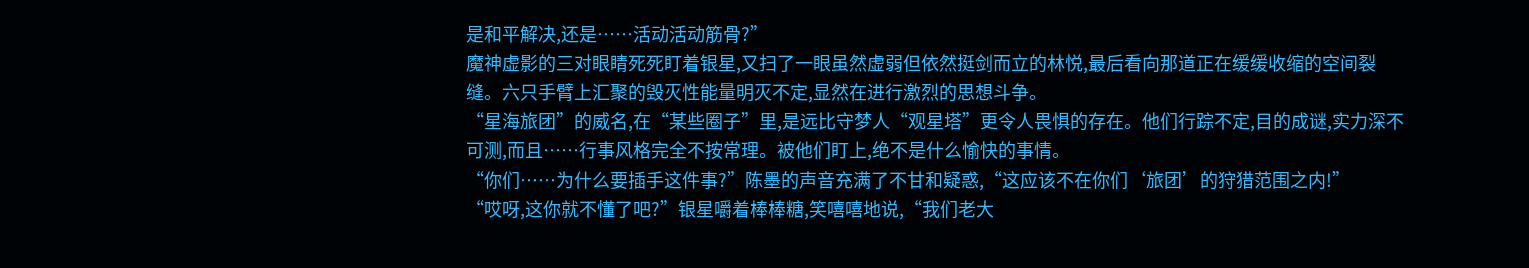是和平解决,还是……活动活动筋骨?”
魔神虚影的三对眼睛死死盯着银星,又扫了一眼虽然虚弱但依然挺剑而立的林悦,最后看向那道正在缓缓收缩的空间裂缝。六只手臂上汇聚的毁灭性能量明灭不定,显然在进行激烈的思想斗争。
“星海旅团”的威名,在“某些圈子”里,是远比守梦人“观星塔”更令人畏惧的存在。他们行踪不定,目的成谜,实力深不可测,而且……行事风格完全不按常理。被他们盯上,绝不是什么愉快的事情。
“你们……为什么要插手这件事?”陈墨的声音充满了不甘和疑惑,“这应该不在你们‘旅团’的狩猎范围之内!”
“哎呀,这你就不懂了吧?”银星嚼着棒棒糖,笑嘻嘻地说,“我们老大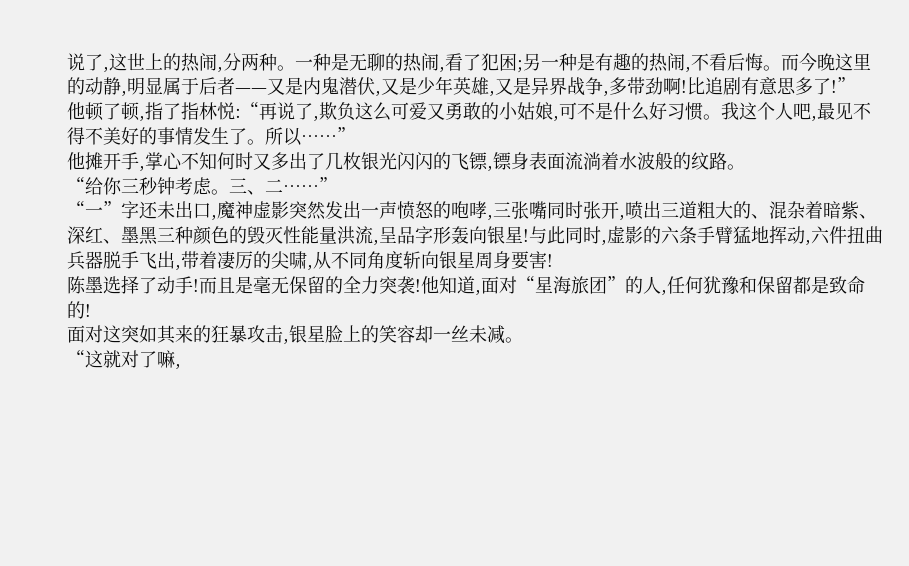说了,这世上的热闹,分两种。一种是无聊的热闹,看了犯困;另一种是有趣的热闹,不看后悔。而今晚这里的动静,明显属于后者——又是内鬼潜伏,又是少年英雄,又是异界战争,多带劲啊!比追剧有意思多了!”
他顿了顿,指了指林悦:“再说了,欺负这么可爱又勇敢的小姑娘,可不是什么好习惯。我这个人吧,最见不得不美好的事情发生了。所以……”
他摊开手,掌心不知何时又多出了几枚银光闪闪的飞镖,镖身表面流淌着水波般的纹路。
“给你三秒钟考虑。三、二……”
“一”字还未出口,魔神虚影突然发出一声愤怒的咆哮,三张嘴同时张开,喷出三道粗大的、混杂着暗紫、深红、墨黑三种颜色的毁灭性能量洪流,呈品字形轰向银星!与此同时,虚影的六条手臂猛地挥动,六件扭曲兵器脱手飞出,带着凄厉的尖啸,从不同角度斩向银星周身要害!
陈墨选择了动手!而且是毫无保留的全力突袭!他知道,面对“星海旅团”的人,任何犹豫和保留都是致命的!
面对这突如其来的狂暴攻击,银星脸上的笑容却一丝未减。
“这就对了嘛,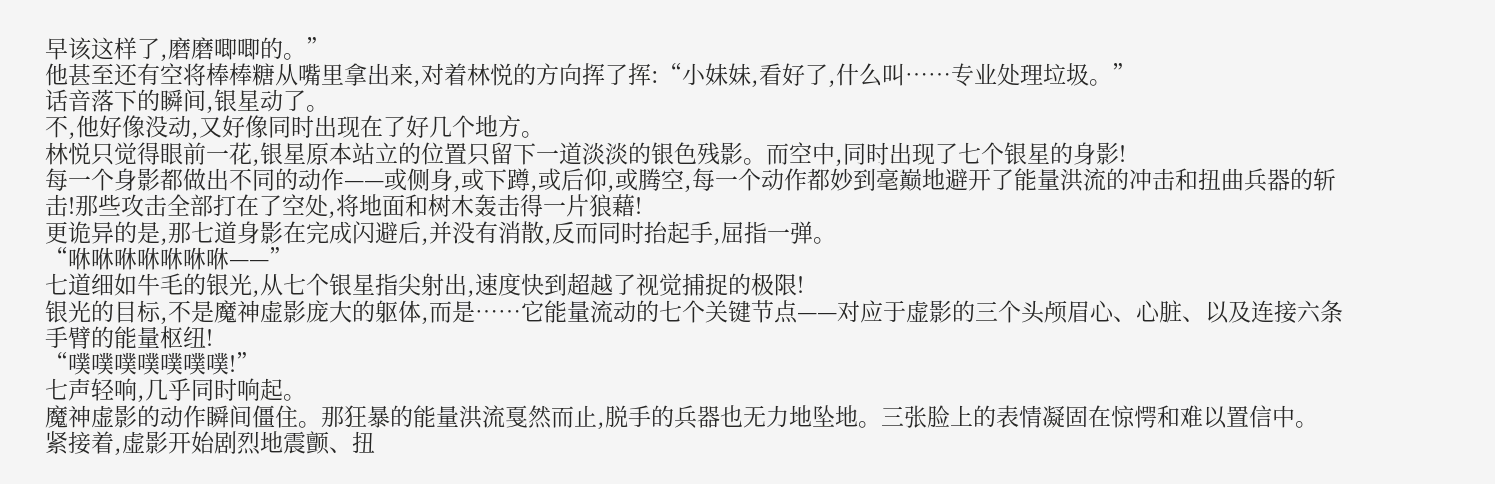早该这样了,磨磨唧唧的。”
他甚至还有空将棒棒糖从嘴里拿出来,对着林悦的方向挥了挥:“小妹妹,看好了,什么叫……专业处理垃圾。”
话音落下的瞬间,银星动了。
不,他好像没动,又好像同时出现在了好几个地方。
林悦只觉得眼前一花,银星原本站立的位置只留下一道淡淡的银色残影。而空中,同时出现了七个银星的身影!
每一个身影都做出不同的动作——或侧身,或下蹲,或后仰,或腾空,每一个动作都妙到毫巅地避开了能量洪流的冲击和扭曲兵器的斩击!那些攻击全部打在了空处,将地面和树木轰击得一片狼藉!
更诡异的是,那七道身影在完成闪避后,并没有消散,反而同时抬起手,屈指一弹。
“咻咻咻咻咻咻咻——”
七道细如牛毛的银光,从七个银星指尖射出,速度快到超越了视觉捕捉的极限!
银光的目标,不是魔神虚影庞大的躯体,而是……它能量流动的七个关键节点——对应于虚影的三个头颅眉心、心脏、以及连接六条手臂的能量枢纽!
“噗噗噗噗噗噗噗!”
七声轻响,几乎同时响起。
魔神虚影的动作瞬间僵住。那狂暴的能量洪流戛然而止,脱手的兵器也无力地坠地。三张脸上的表情凝固在惊愕和难以置信中。
紧接着,虚影开始剧烈地震颤、扭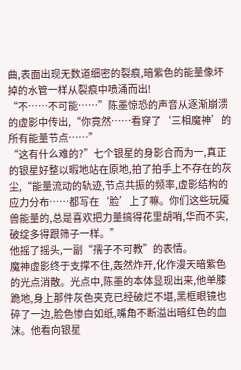曲,表面出现无数道细密的裂痕,暗紫色的能量像坏掉的水管一样从裂痕中喷涌而出!
“不……不可能……”陈墨惊恐的声音从逐渐崩溃的虚影中传出,“你竟然……看穿了‘三相魔神’的所有能量节点……”
“这有什么难的?”七个银星的身影合而为一,真正的银星好整以暇地站在原地,拍了拍手上不存在的灰尘,“能量流动的轨迹,节点共振的频率,虚影结构的应力分布……都写在‘脸’上了嘛。你们这些玩魇兽能量的,总是喜欢把力量搞得花里胡哨,华而不实,破绽多得跟筛子一样。”
他摇了摇头,一副“孺子不可教”的表情。
魔神虚影终于支撑不住,轰然炸开,化作漫天暗紫色的光点消散。光点中,陈墨的本体显现出来,他单膝跪地,身上那件灰色夹克已经破烂不堪,黑框眼镜也碎了一边,脸色惨白如纸,嘴角不断溢出暗红色的血沫。他看向银星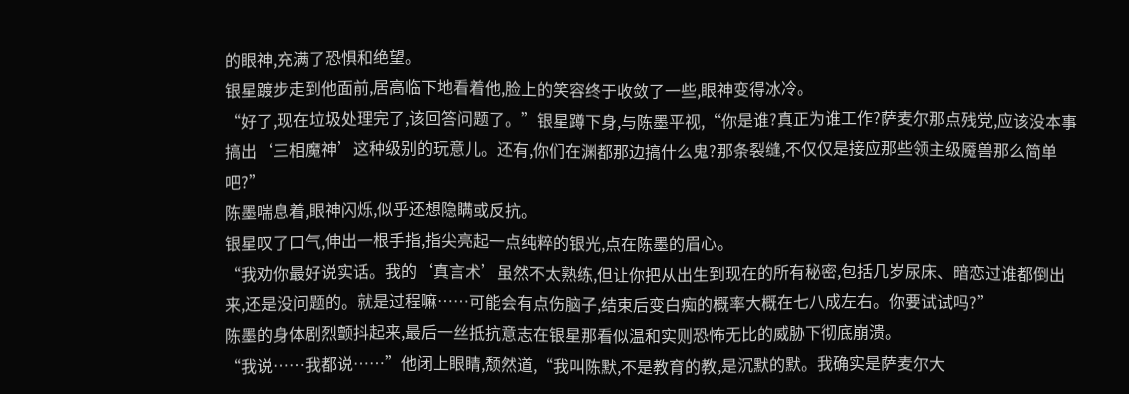的眼神,充满了恐惧和绝望。
银星踱步走到他面前,居高临下地看着他,脸上的笑容终于收敛了一些,眼神变得冰冷。
“好了,现在垃圾处理完了,该回答问题了。”银星蹲下身,与陈墨平视,“你是谁?真正为谁工作?萨麦尔那点残党,应该没本事搞出‘三相魔神’这种级别的玩意儿。还有,你们在渊都那边搞什么鬼?那条裂缝,不仅仅是接应那些领主级魇兽那么简单吧?”
陈墨喘息着,眼神闪烁,似乎还想隐瞒或反抗。
银星叹了口气,伸出一根手指,指尖亮起一点纯粹的银光,点在陈墨的眉心。
“我劝你最好说实话。我的‘真言术’虽然不太熟练,但让你把从出生到现在的所有秘密,包括几岁尿床、暗恋过谁都倒出来,还是没问题的。就是过程嘛……可能会有点伤脑子,结束后变白痴的概率大概在七八成左右。你要试试吗?”
陈墨的身体剧烈颤抖起来,最后一丝抵抗意志在银星那看似温和实则恐怖无比的威胁下彻底崩溃。
“我说……我都说……”他闭上眼睛,颓然道,“我叫陈默,不是教育的教,是沉默的默。我确实是萨麦尔大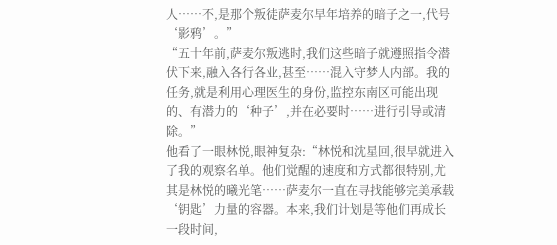人……不,是那个叛徒萨麦尔早年培养的暗子之一,代号‘影鸦’。”
“五十年前,萨麦尔叛逃时,我们这些暗子就遵照指令潜伏下来,融入各行各业,甚至……混入守梦人内部。我的任务,就是利用心理医生的身份,监控东南区可能出现的、有潜力的‘种子’,并在必要时……进行引导或清除。”
他看了一眼林悦,眼神复杂:“林悦和沈星回,很早就进入了我的观察名单。他们觉醒的速度和方式都很特别,尤其是林悦的曦光笔……萨麦尔一直在寻找能够完美承载‘钥匙’力量的容器。本来,我们计划是等他们再成长一段时间,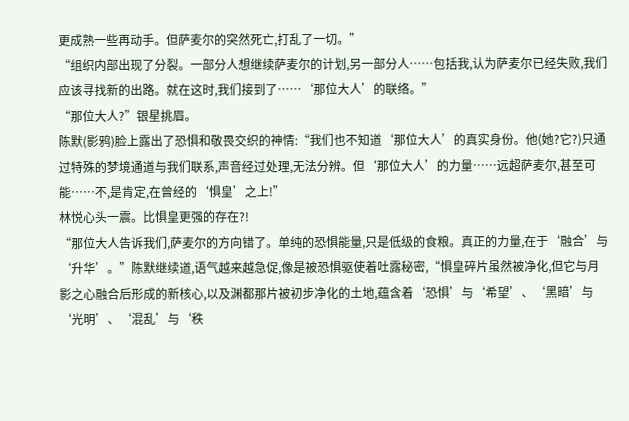更成熟一些再动手。但萨麦尔的突然死亡,打乱了一切。”
“组织内部出现了分裂。一部分人想继续萨麦尔的计划,另一部分人……包括我,认为萨麦尔已经失败,我们应该寻找新的出路。就在这时,我们接到了……‘那位大人’的联络。”
“那位大人?”银星挑眉。
陈默(影鸦)脸上露出了恐惧和敬畏交织的神情:“我们也不知道‘那位大人’的真实身份。他(她?它?)只通过特殊的梦境通道与我们联系,声音经过处理,无法分辨。但‘那位大人’的力量……远超萨麦尔,甚至可能……不,是肯定,在曾经的‘惧皇’之上!”
林悦心头一震。比惧皇更强的存在?!
“那位大人告诉我们,萨麦尔的方向错了。单纯的恐惧能量,只是低级的食粮。真正的力量,在于‘融合’与‘升华’。”陈默继续道,语气越来越急促,像是被恐惧驱使着吐露秘密,“惧皇碎片虽然被净化,但它与月影之心融合后形成的新核心,以及渊都那片被初步净化的土地,蕴含着‘恐惧’与‘希望’、‘黑暗’与‘光明’、‘混乱’与‘秩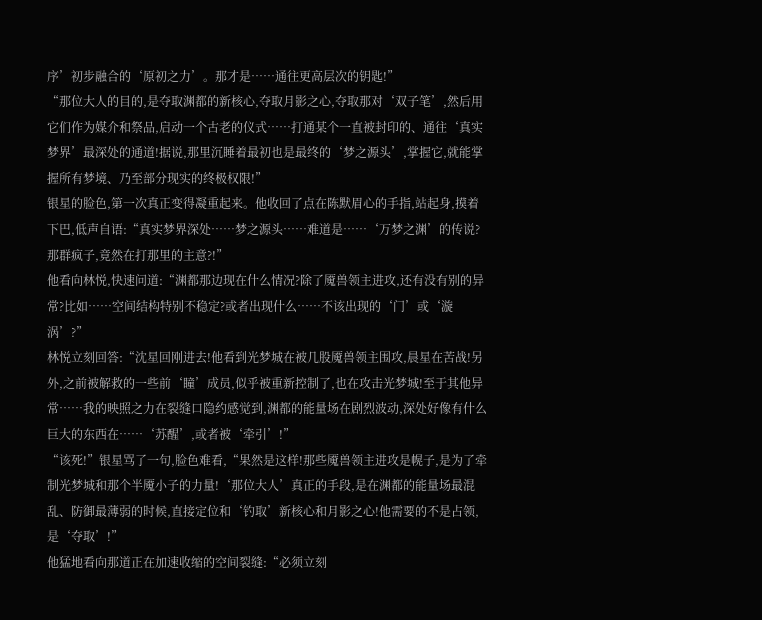序’初步融合的‘原初之力’。那才是……通往更高层次的钥匙!”
“那位大人的目的,是夺取渊都的新核心,夺取月影之心,夺取那对‘双子笔’,然后用它们作为媒介和祭品,启动一个古老的仪式……打通某个一直被封印的、通往‘真实梦界’最深处的通道!据说,那里沉睡着最初也是最终的‘梦之源头’,掌握它,就能掌握所有梦境、乃至部分现实的终极权限!”
银星的脸色,第一次真正变得凝重起来。他收回了点在陈默眉心的手指,站起身,摸着下巴,低声自语:“真实梦界深处……梦之源头……难道是……‘万梦之渊’的传说?那群疯子,竟然在打那里的主意?!”
他看向林悦,快速问道:“渊都那边现在什么情况?除了魇兽领主进攻,还有没有别的异常?比如……空间结构特别不稳定?或者出现什么……不该出现的‘门’或‘漩涡’?”
林悦立刻回答:“沈星回刚进去!他看到光梦城在被几股魇兽领主围攻,晨星在苦战!另外,之前被解救的一些前‘瞳’成员,似乎被重新控制了,也在攻击光梦城!至于其他异常……我的映照之力在裂缝口隐约感觉到,渊都的能量场在剧烈波动,深处好像有什么巨大的东西在……‘苏醒’,或者被‘牵引’!”
“该死!”银星骂了一句,脸色难看,“果然是这样!那些魇兽领主进攻是幌子,是为了牵制光梦城和那个半魇小子的力量!‘那位大人’真正的手段,是在渊都的能量场最混乱、防御最薄弱的时候,直接定位和‘钓取’新核心和月影之心!他需要的不是占领,是‘夺取’!”
他猛地看向那道正在加速收缩的空间裂缝:“必须立刻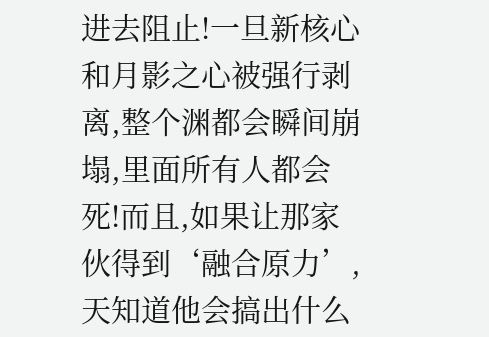进去阻止!一旦新核心和月影之心被强行剥离,整个渊都会瞬间崩塌,里面所有人都会死!而且,如果让那家伙得到‘融合原力’,天知道他会搞出什么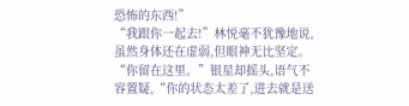恐怖的东西!”
“我跟你一起去!”林悦毫不犹豫地说,虽然身体还在虚弱,但眼神无比坚定。
“你留在这里。”银星却摇头,语气不容置疑,“你的状态太差了,进去就是送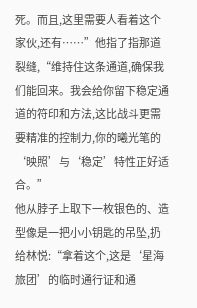死。而且,这里需要人看着这个家伙,还有……”他指了指那道裂缝,“维持住这条通道,确保我们能回来。我会给你留下稳定通道的符印和方法,这比战斗更需要精准的控制力,你的曦光笔的‘映照’与‘稳定’特性正好适合。”
他从脖子上取下一枚银色的、造型像是一把小小钥匙的吊坠,扔给林悦:“拿着这个,这是‘星海旅团’的临时通行证和通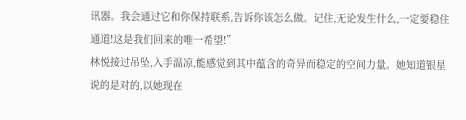讯器。我会通过它和你保持联系,告诉你该怎么做。记住,无论发生什么,一定要稳住通道!这是我们回来的唯一希望!”
林悦接过吊坠,入手温凉,能感觉到其中蕴含的奇异而稳定的空间力量。她知道银星说的是对的,以她现在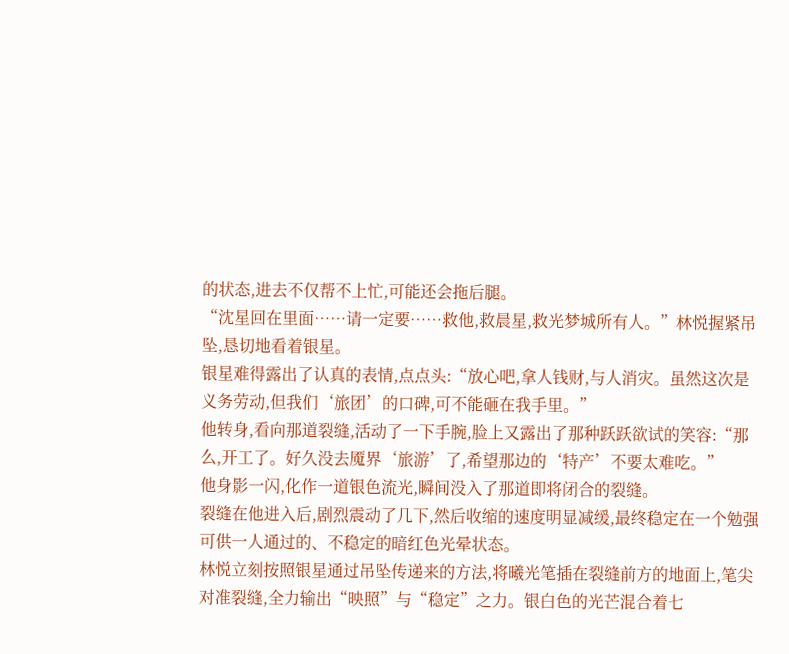的状态,进去不仅帮不上忙,可能还会拖后腿。
“沈星回在里面……请一定要……救他,救晨星,救光梦城所有人。”林悦握紧吊坠,恳切地看着银星。
银星难得露出了认真的表情,点点头:“放心吧,拿人钱财,与人消灾。虽然这次是义务劳动,但我们‘旅团’的口碑,可不能砸在我手里。”
他转身,看向那道裂缝,活动了一下手腕,脸上又露出了那种跃跃欲试的笑容:“那么,开工了。好久没去魇界‘旅游’了,希望那边的‘特产’不要太难吃。”
他身影一闪,化作一道银色流光,瞬间没入了那道即将闭合的裂缝。
裂缝在他进入后,剧烈震动了几下,然后收缩的速度明显减缓,最终稳定在一个勉强可供一人通过的、不稳定的暗红色光晕状态。
林悦立刻按照银星通过吊坠传递来的方法,将曦光笔插在裂缝前方的地面上,笔尖对准裂缝,全力输出“映照”与“稳定”之力。银白色的光芒混合着七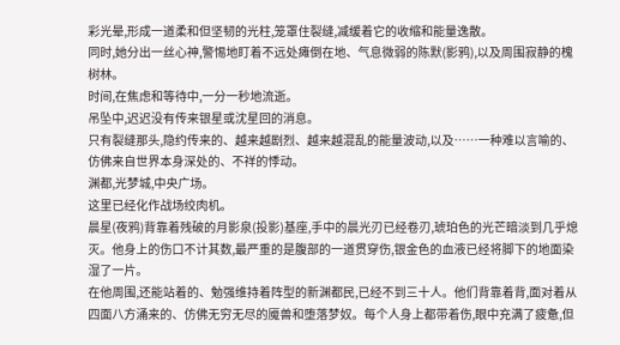彩光晕,形成一道柔和但坚韧的光柱,笼罩住裂缝,减缓着它的收缩和能量逸散。
同时,她分出一丝心神,警惕地盯着不远处瘫倒在地、气息微弱的陈默(影鸦),以及周围寂静的槐树林。
时间,在焦虑和等待中,一分一秒地流逝。
吊坠中,迟迟没有传来银星或沈星回的消息。
只有裂缝那头,隐约传来的、越来越剧烈、越来越混乱的能量波动,以及……一种难以言喻的、仿佛来自世界本身深处的、不祥的悸动。
渊都,光梦城,中央广场。
这里已经化作战场绞肉机。
晨星(夜鸦)背靠着残破的月影泉(投影)基座,手中的晨光刃已经卷刃,琥珀色的光芒暗淡到几乎熄灭。他身上的伤口不计其数,最严重的是腹部的一道贯穿伤,银金色的血液已经将脚下的地面染湿了一片。
在他周围,还能站着的、勉强维持着阵型的新渊都民,已经不到三十人。他们背靠着背,面对着从四面八方涌来的、仿佛无穷无尽的魇兽和堕落梦奴。每个人身上都带着伤,眼中充满了疲惫,但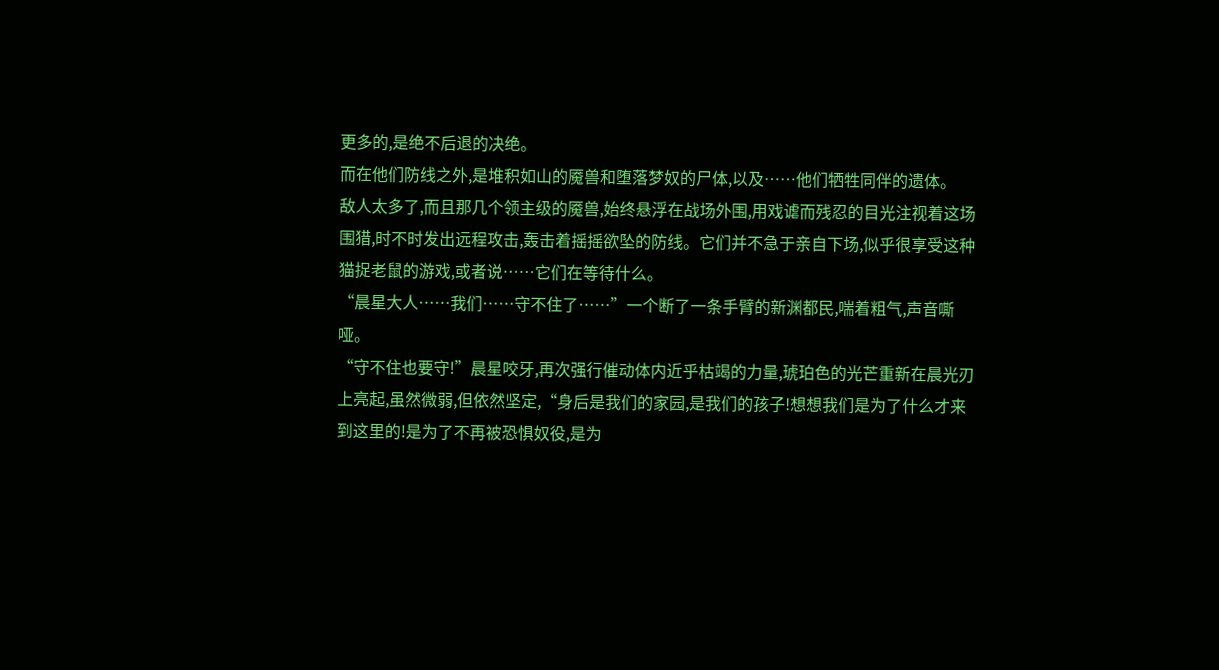更多的,是绝不后退的决绝。
而在他们防线之外,是堆积如山的魇兽和堕落梦奴的尸体,以及……他们牺牲同伴的遗体。
敌人太多了,而且那几个领主级的魇兽,始终悬浮在战场外围,用戏谑而残忍的目光注视着这场围猎,时不时发出远程攻击,轰击着摇摇欲坠的防线。它们并不急于亲自下场,似乎很享受这种猫捉老鼠的游戏,或者说……它们在等待什么。
“晨星大人……我们……守不住了……”一个断了一条手臂的新渊都民,喘着粗气,声音嘶哑。
“守不住也要守!”晨星咬牙,再次强行催动体内近乎枯竭的力量,琥珀色的光芒重新在晨光刃上亮起,虽然微弱,但依然坚定,“身后是我们的家园,是我们的孩子!想想我们是为了什么才来到这里的!是为了不再被恐惧奴役,是为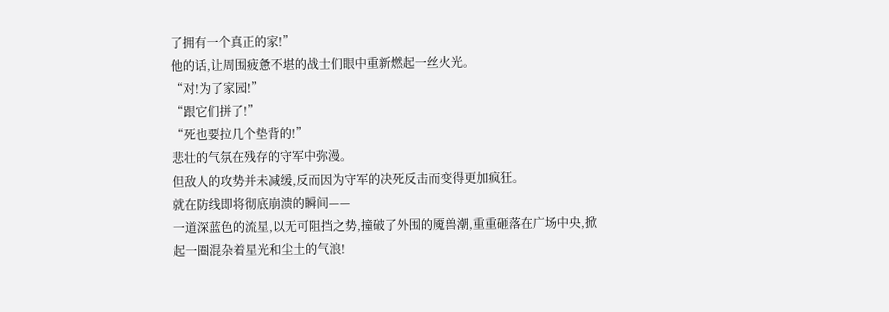了拥有一个真正的家!”
他的话,让周围疲惫不堪的战士们眼中重新燃起一丝火光。
“对!为了家园!”
“跟它们拼了!”
“死也要拉几个垫背的!”
悲壮的气氛在残存的守军中弥漫。
但敌人的攻势并未减缓,反而因为守军的决死反击而变得更加疯狂。
就在防线即将彻底崩溃的瞬间——
一道深蓝色的流星,以无可阻挡之势,撞破了外围的魇兽潮,重重砸落在广场中央,掀起一圈混杂着星光和尘土的气浪!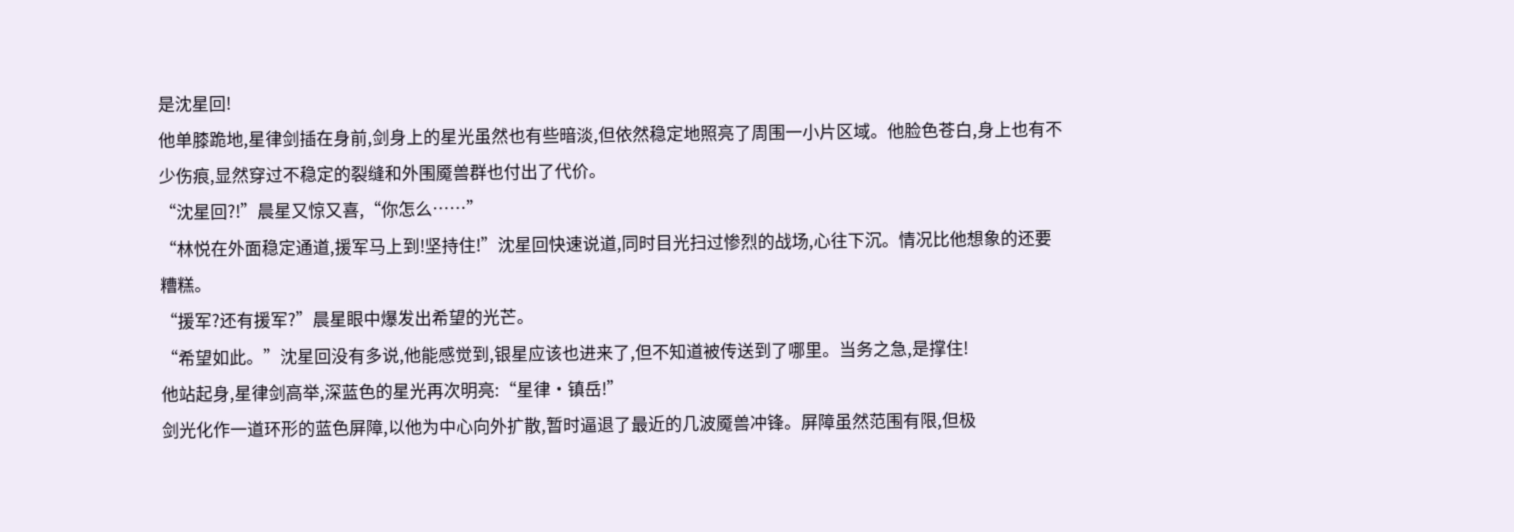是沈星回!
他单膝跪地,星律剑插在身前,剑身上的星光虽然也有些暗淡,但依然稳定地照亮了周围一小片区域。他脸色苍白,身上也有不少伤痕,显然穿过不稳定的裂缝和外围魇兽群也付出了代价。
“沈星回?!”晨星又惊又喜,“你怎么……”
“林悦在外面稳定通道,援军马上到!坚持住!”沈星回快速说道,同时目光扫过惨烈的战场,心往下沉。情况比他想象的还要糟糕。
“援军?还有援军?”晨星眼中爆发出希望的光芒。
“希望如此。”沈星回没有多说,他能感觉到,银星应该也进来了,但不知道被传送到了哪里。当务之急,是撑住!
他站起身,星律剑高举,深蓝色的星光再次明亮:“星律·镇岳!”
剑光化作一道环形的蓝色屏障,以他为中心向外扩散,暂时逼退了最近的几波魇兽冲锋。屏障虽然范围有限,但极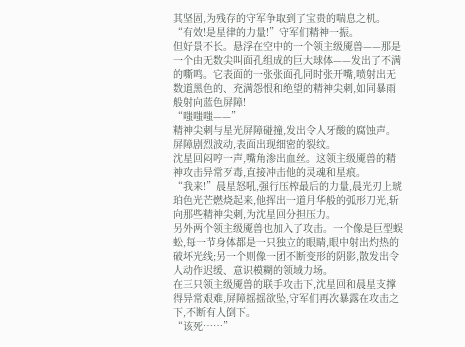其坚固,为残存的守军争取到了宝贵的喘息之机。
“有效!是星律的力量!”守军们精神一振。
但好景不长。悬浮在空中的一个领主级魇兽——那是一个由无数尖叫面孔组成的巨大球体——发出了不满的嘶鸣。它表面的一张张面孔同时张开嘴,喷射出无数道黑色的、充满怨恨和绝望的精神尖刺,如同暴雨般射向蓝色屏障!
“嗤嗤嗤——”
精神尖刺与星光屏障碰撞,发出令人牙酸的腐蚀声。屏障剧烈波动,表面出现细密的裂纹。
沈星回闷哼一声,嘴角渗出血丝。这领主级魇兽的精神攻击异常歹毒,直接冲击他的灵魂和星痕。
“我来!”晨星怒吼,强行压榨最后的力量,晨光刃上琥珀色光芒燃烧起来,他挥出一道月华般的弧形刀光,斩向那些精神尖刺,为沈星回分担压力。
另外两个领主级魇兽也加入了攻击。一个像是巨型蜈蚣,每一节身体都是一只独立的眼睛,眼中射出灼热的破坏光线;另一个则像一团不断变形的阴影,散发出令人动作迟缓、意识模糊的领域力场。
在三只领主级魇兽的联手攻击下,沈星回和晨星支撑得异常艰难,屏障摇摇欲坠,守军们再次暴露在攻击之下,不断有人倒下。
“该死……”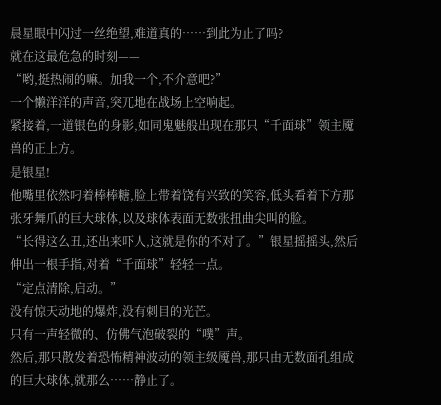晨星眼中闪过一丝绝望,难道真的……到此为止了吗?
就在这最危急的时刻——
“哟,挺热闹的嘛。加我一个,不介意吧?”
一个懒洋洋的声音,突兀地在战场上空响起。
紧接着,一道银色的身影,如同鬼魅般出现在那只“千面球”领主魇兽的正上方。
是银星!
他嘴里依然叼着棒棒糖,脸上带着饶有兴致的笑容,低头看着下方那张牙舞爪的巨大球体,以及球体表面无数张扭曲尖叫的脸。
“长得这么丑,还出来吓人,这就是你的不对了。”银星摇摇头,然后伸出一根手指,对着“千面球”轻轻一点。
“定点清除,启动。”
没有惊天动地的爆炸,没有刺目的光芒。
只有一声轻微的、仿佛气泡破裂的“噗”声。
然后,那只散发着恐怖精神波动的领主级魇兽,那只由无数面孔组成的巨大球体,就那么……静止了。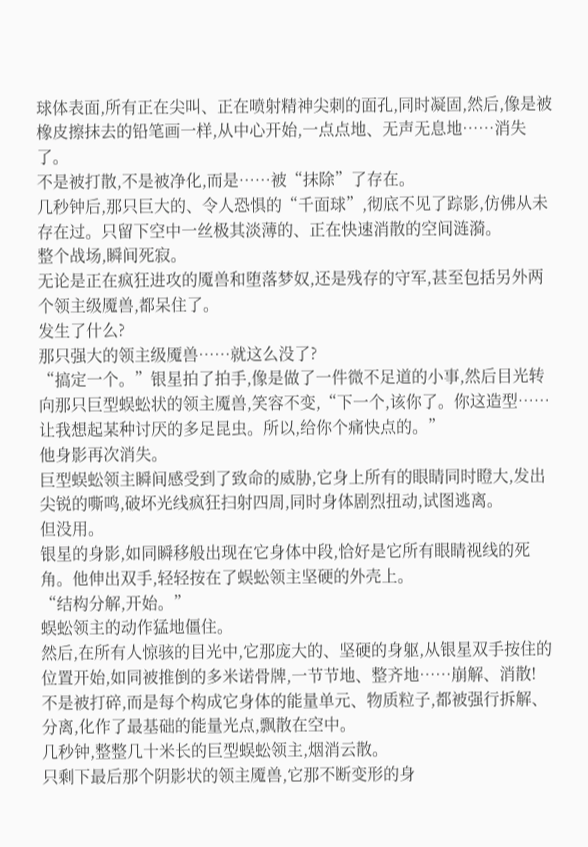球体表面,所有正在尖叫、正在喷射精神尖刺的面孔,同时凝固,然后,像是被橡皮擦抹去的铅笔画一样,从中心开始,一点点地、无声无息地……消失了。
不是被打散,不是被净化,而是……被“抹除”了存在。
几秒钟后,那只巨大的、令人恐惧的“千面球”,彻底不见了踪影,仿佛从未存在过。只留下空中一丝极其淡薄的、正在快速消散的空间涟漪。
整个战场,瞬间死寂。
无论是正在疯狂进攻的魇兽和堕落梦奴,还是残存的守军,甚至包括另外两个领主级魇兽,都呆住了。
发生了什么?
那只强大的领主级魇兽……就这么没了?
“搞定一个。”银星拍了拍手,像是做了一件微不足道的小事,然后目光转向那只巨型蜈蚣状的领主魇兽,笑容不变,“下一个,该你了。你这造型……让我想起某种讨厌的多足昆虫。所以,给你个痛快点的。”
他身影再次消失。
巨型蜈蚣领主瞬间感受到了致命的威胁,它身上所有的眼睛同时瞪大,发出尖锐的嘶鸣,破坏光线疯狂扫射四周,同时身体剧烈扭动,试图逃离。
但没用。
银星的身影,如同瞬移般出现在它身体中段,恰好是它所有眼睛视线的死角。他伸出双手,轻轻按在了蜈蚣领主坚硬的外壳上。
“结构分解,开始。”
蜈蚣领主的动作猛地僵住。
然后,在所有人惊骇的目光中,它那庞大的、坚硬的身躯,从银星双手按住的位置开始,如同被推倒的多米诺骨牌,一节节地、整齐地……崩解、消散!
不是被打碎,而是每个构成它身体的能量单元、物质粒子,都被强行拆解、分离,化作了最基础的能量光点,飘散在空中。
几秒钟,整整几十米长的巨型蜈蚣领主,烟消云散。
只剩下最后那个阴影状的领主魇兽,它那不断变形的身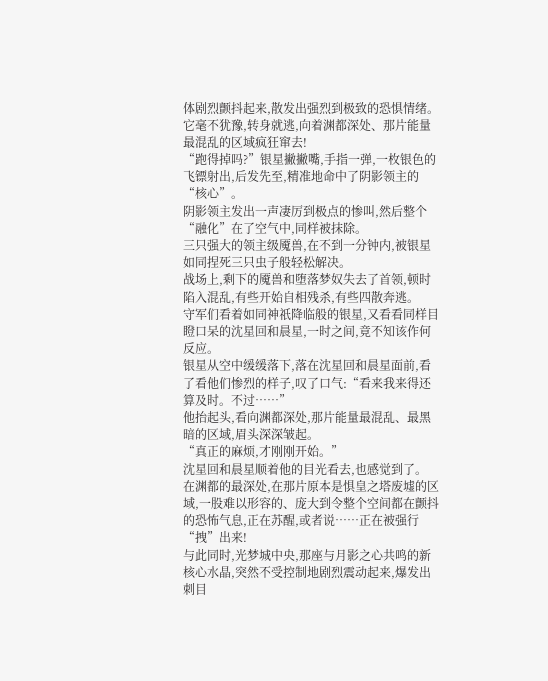体剧烈颤抖起来,散发出强烈到极致的恐惧情绪。它毫不犹豫,转身就逃,向着渊都深处、那片能量最混乱的区域疯狂窜去!
“跑得掉吗?”银星撇撇嘴,手指一弹,一枚银色的飞镖射出,后发先至,精准地命中了阴影领主的“核心”。
阴影领主发出一声凄厉到极点的惨叫,然后整个“融化”在了空气中,同样被抹除。
三只强大的领主级魇兽,在不到一分钟内,被银星如同捏死三只虫子般轻松解决。
战场上,剩下的魇兽和堕落梦奴失去了首领,顿时陷入混乱,有些开始自相残杀,有些四散奔逃。
守军们看着如同神祇降临般的银星,又看看同样目瞪口呆的沈星回和晨星,一时之间,竟不知该作何反应。
银星从空中缓缓落下,落在沈星回和晨星面前,看了看他们惨烈的样子,叹了口气:“看来我来得还算及时。不过……”
他抬起头,看向渊都深处,那片能量最混乱、最黑暗的区域,眉头深深皱起。
“真正的麻烦,才刚刚开始。”
沈星回和晨星顺着他的目光看去,也感觉到了。
在渊都的最深处,在那片原本是惧皇之塔废墟的区域,一股难以形容的、庞大到令整个空间都在颤抖的恐怖气息,正在苏醒,或者说……正在被强行“拽”出来!
与此同时,光梦城中央,那座与月影之心共鸣的新核心水晶,突然不受控制地剧烈震动起来,爆发出刺目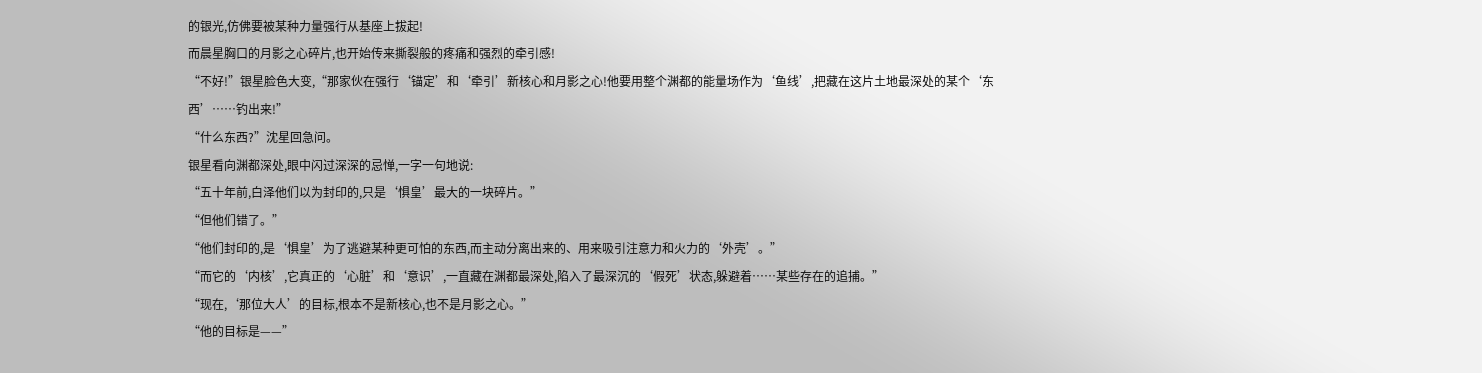的银光,仿佛要被某种力量强行从基座上拔起!
而晨星胸口的月影之心碎片,也开始传来撕裂般的疼痛和强烈的牵引感!
“不好!”银星脸色大变,“那家伙在强行‘锚定’和‘牵引’新核心和月影之心!他要用整个渊都的能量场作为‘鱼线’,把藏在这片土地最深处的某个‘东西’……钓出来!”
“什么东西?”沈星回急问。
银星看向渊都深处,眼中闪过深深的忌惮,一字一句地说:
“五十年前,白泽他们以为封印的,只是‘惧皇’最大的一块碎片。”
“但他们错了。”
“他们封印的,是‘惧皇’为了逃避某种更可怕的东西,而主动分离出来的、用来吸引注意力和火力的‘外壳’。”
“而它的‘内核’,它真正的‘心脏’和‘意识’,一直藏在渊都最深处,陷入了最深沉的‘假死’状态,躲避着……某些存在的追捕。”
“现在,‘那位大人’的目标,根本不是新核心,也不是月影之心。”
“他的目标是——”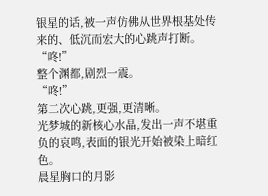银星的话,被一声仿佛从世界根基处传来的、低沉而宏大的心跳声打断。
“咚!”
整个渊都,剧烈一震。
“咚!”
第二次心跳,更强,更清晰。
光梦城的新核心水晶,发出一声不堪重负的哀鸣,表面的银光开始被染上暗红色。
晨星胸口的月影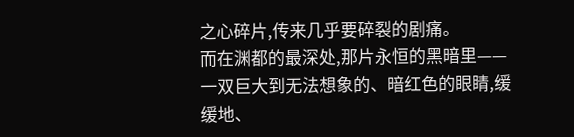之心碎片,传来几乎要碎裂的剧痛。
而在渊都的最深处,那片永恒的黑暗里——
一双巨大到无法想象的、暗红色的眼睛,缓缓地、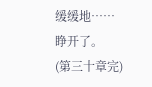缓缓地……
睁开了。
(第三十章完)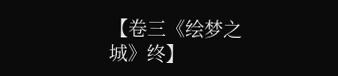【卷三《绘梦之城》终】